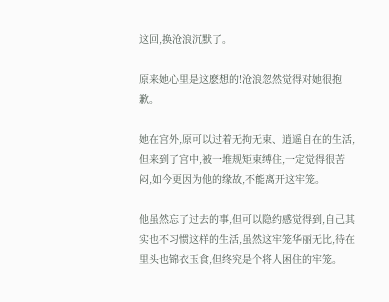这回,换沧浪沉默了。

原来她心里是这麽想的!沧浪忽然觉得对她很抱歉。

她在宫外,原可以过着无拘无束、逍遥自在的生活,但来到了宫中,被一堆规矩束缚住,一定觉得很苦闷,如今更因为他的缘故,不能离开这牢笼。

他虽然忘了过去的事,但可以隐约感觉得到,自己其实也不习惯这样的生活,虽然这牢笼华丽无比,待在里头也锦衣玉食,但终究是个将人困住的牢笼。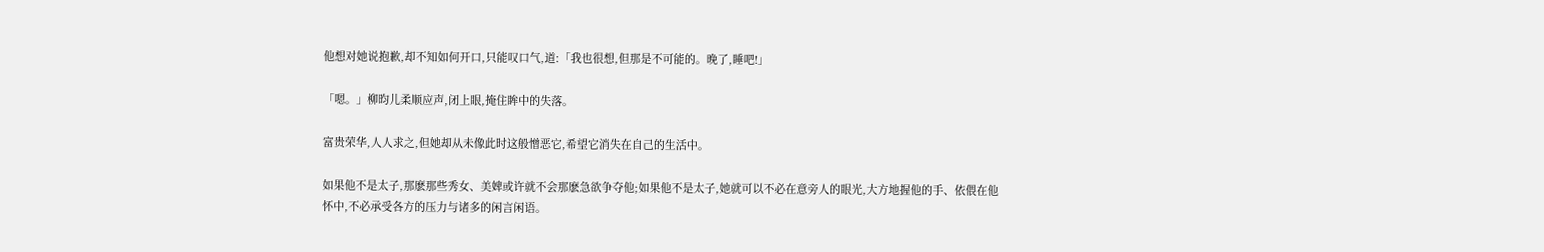他想对她说抱歉,却不知如何开口,只能叹口气,道:「我也很想,但那是不可能的。晚了,睡吧!」

「嗯。」柳昀儿柔顺应声,闭上眼,掩住眸中的失落。

富贵荣华,人人求之,但她却从未像此时这般憎恶它,希望它消失在自己的生活中。

如果他不是太子,那麽那些秀女、美婢或许就不会那麽急欲争夺他;如果他不是太子,她就可以不必在意旁人的眼光,大方地握他的手、依偎在他怀中,不必承受各方的压力与诸多的闲言闲语。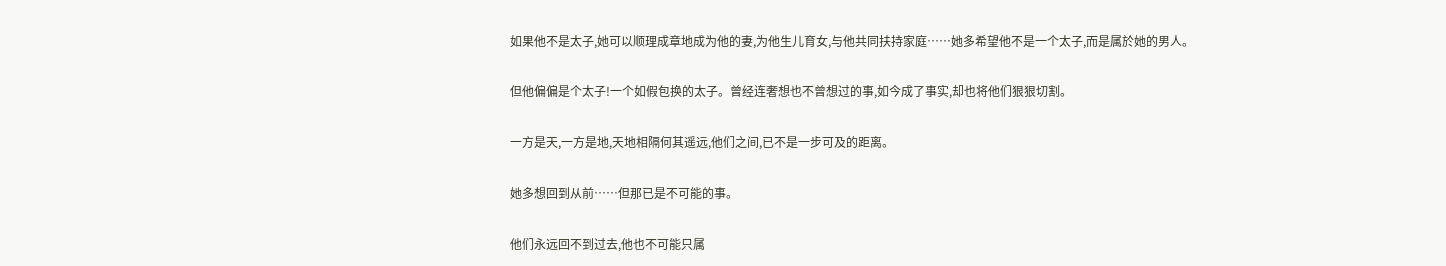如果他不是太子,她可以顺理成章地成为他的妻,为他生儿育女,与他共同扶持家庭……她多希望他不是一个太子,而是属於她的男人。

但他偏偏是个太子!一个如假包换的太子。曾经连奢想也不曾想过的事,如今成了事实,却也将他们狠狠切割。

一方是天,一方是地,天地相隔何其遥远,他们之间,已不是一步可及的距离。

她多想回到从前……但那已是不可能的事。

他们永远回不到过去,他也不可能只属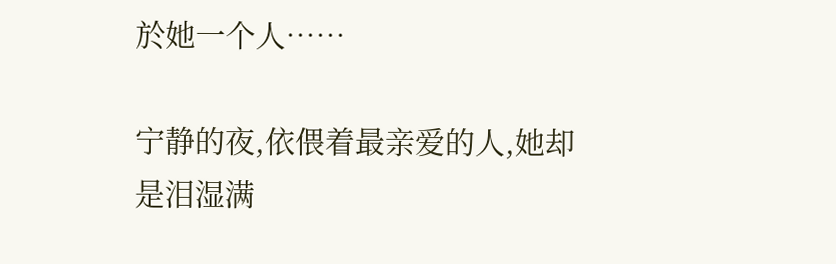於她一个人……

宁静的夜,依偎着最亲爱的人,她却是泪湿满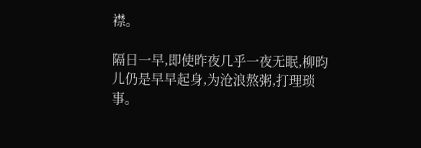襟。

隔日一早,即使昨夜几乎一夜无眠,柳昀儿仍是早早起身,为沧浪熬粥,打理琐事。